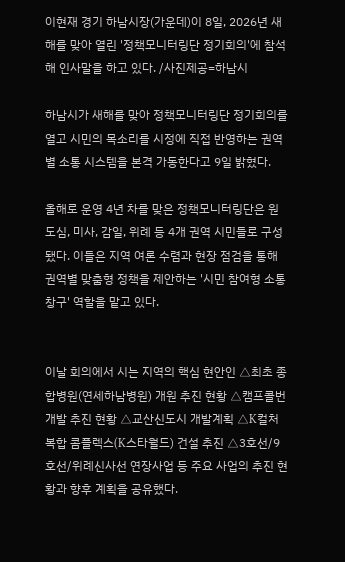이현재 경기 하남시장(가운데)이 8일, 2026년 새해를 맞아 열린 '정책모니터링단 정기회의'에 참석해 인사말을 하고 있다. /사진제공=하남시

하남시가 새해를 맞아 정책모니터링단 정기회의를 열고 시민의 목소리를 시정에 직접 반영하는 권역별 소통 시스템을 본격 가동한다고 9일 밝혔다.

올해로 운영 4년 차를 맞은 정책모니터링단은 원도심, 미사, 감일, 위례 등 4개 권역 시민들로 구성됐다. 이들은 지역 여론 수렴과 현장 점검을 통해 권역별 맞춤형 정책을 제안하는 '시민 참여형 소통 창구' 역할을 맡고 있다.


이날 회의에서 시는 지역의 핵심 현안인 △최초 종합병원(연세하남병원) 개원 추진 현황 △캠프콜번 개발 추진 현황 △교산신도시 개발계획 △K컬처 복합 콤플렉스(K스타월드) 건설 추진 △3호선/9호선/위례신사선 연장사업 등 주요 사업의 추진 현황과 향후 계획을 공유했다.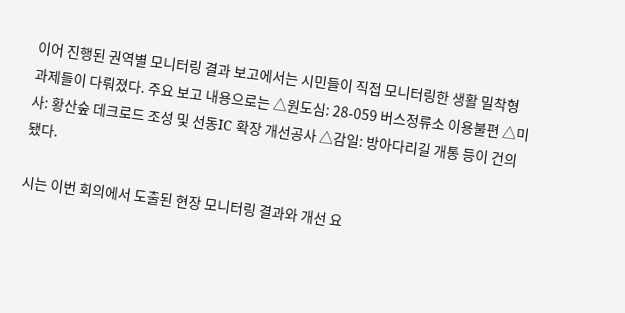이어 진행된 권역별 모니터링 결과 보고에서는 시민들이 직접 모니터링한 생활 밀착형 과제들이 다뤄졌다. 주요 보고 내용으로는 △원도심: 28-059 버스정류소 이용불편 △미사: 황산숲 데크로드 조성 및 선동IC 확장 개선공사 △감일: 방아다리길 개통 등이 건의됐다.

시는 이번 회의에서 도출된 현장 모니터링 결과와 개선 요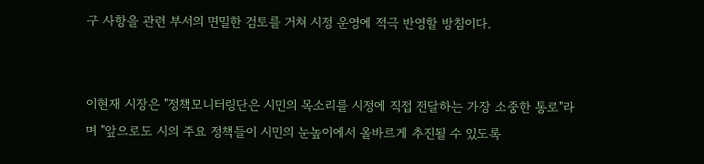구 사항을 관련 부서의 면밀한 검토를 거쳐 시정 운영에 적극 반영할 방침이다.


이현재 시장은 "정책모니터링단은 시민의 목소리를 시정에 직접 전달하는 가장 소중한 통로"라며 "앞으로도 시의 주요 정책들이 시민의 눈높이에서 올바르게 추진될 수 있도록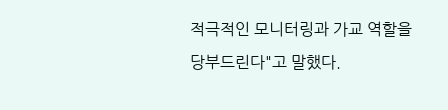적극적인 모니터링과 가교 역할을 당부드린다"고 말했다.